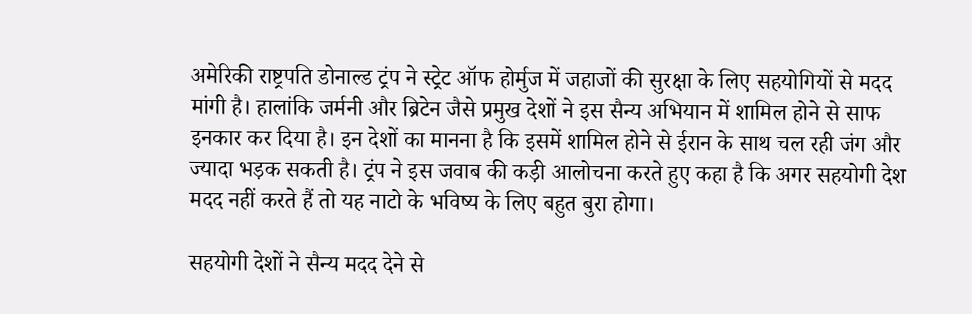अमेरिकी राष्ट्रपति डोनाल्ड ट्रंप ने स्ट्रेट ऑफ होर्मुज में जहाजों की सुरक्षा के लिए सहयोगियों से मदद मांगी है। हालांकि जर्मनी और ब्रिटेन जैसे प्रमुख देशों ने इस सैन्य अभियान में शामिल होने से साफ इनकार कर दिया है। इन देशों का मानना है कि इसमें शामिल होने से ईरान के साथ चल रही जंग और ज्यादा भड़क सकती है। ट्रंप ने इस जवाब की कड़ी आलोचना करते हुए कहा है कि अगर सहयोगी देश मदद नहीं करते हैं तो यह नाटो के भविष्य के लिए बहुत बुरा होगा।

सहयोगी देशों ने सैन्य मदद देने से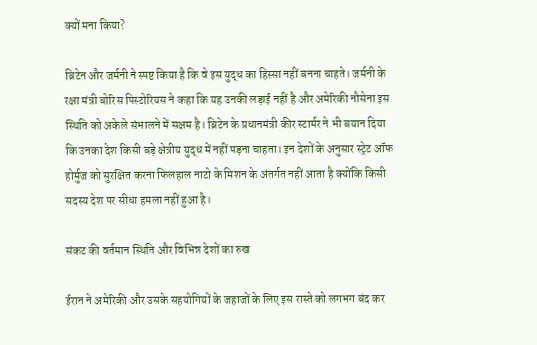क्यों मना किया?

ब्रिटेन और जर्मनी ने स्पष्ट किया है कि वे इस युद्ध का हिस्सा नहीं बनना चाहते। जर्मनी के रक्षा मंत्री बोरिस पिस्टोरियस ने कहा कि यह उनकी लड़ाई नहीं है और अमेरिकी नौसेना इस स्थिति को अकेले संभालने में सक्षम है। ब्रिटेन के प्रधानमंत्री कीर स्टार्मर ने भी बयान दिया कि उनका देश किसी बड़े क्षेत्रीय युद्ध में नहीं पड़ना चाहता। इन देशों के अनुसार स्ट्रेट ऑफ होर्मुज को सुरक्षित करना फिलहाल नाटो के मिशन के अंतर्गत नहीं आता है क्योंकि किसी सदस्य देश पर सीधा हमला नहीं हुआ है।

संकट की वर्तमान स्थिति और विभिन्न देशों का रुख

ईरान ने अमेरिकी और उसके सहयोगियों के जहाजों के लिए इस रास्ते को लगभग बंद कर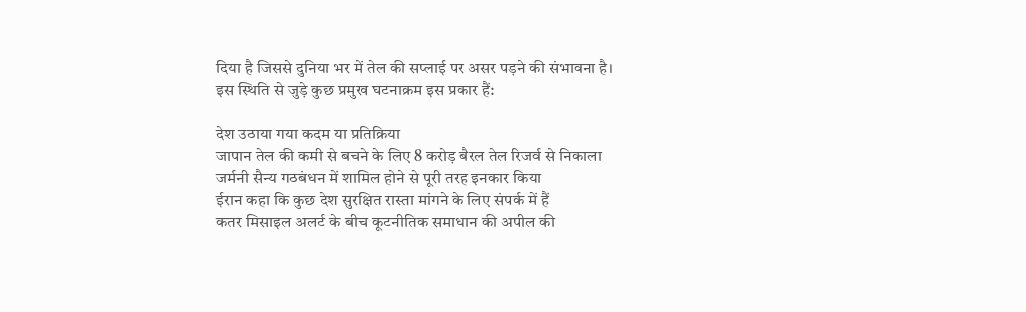दिया है जिससे दुनिया भर में तेल की सप्लाई पर असर पड़ने की संभावना है। इस स्थिति से जुड़े कुछ प्रमुख घटनाक्रम इस प्रकार हैं:

देश उठाया गया कदम या प्रतिक्रिया
जापान तेल की कमी से बचने के लिए 8 करोड़ बैरल तेल रिजर्व से निकाला
जर्मनी सैन्य गठबंधन में शामिल होने से पूरी तरह इनकार किया
ईरान कहा कि कुछ देश सुरक्षित रास्ता मांगने के लिए संपर्क में हैं
कतर मिसाइल अलर्ट के बीच कूटनीतिक समाधान की अपील की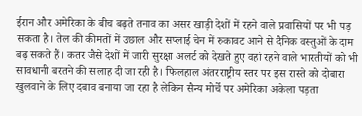ईरान और अमेरिका के बीच बढ़ते तनाव का असर खाड़ी देशों में रहने वाले प्रवासियों पर भी पड़ सकता है। तेल की कीमतों में उछाल और सप्लाई चेन में रुकावट आने से दैनिक वस्तुओं के दाम बढ़ सकते हैं। कतर जैसे देशों में जारी सुरक्षा अलर्ट को देखते हुए वहां रहने वाले भारतीयों को भी सावधानी बरतने की सलाह दी जा रही है। फिलहाल अंतरराष्ट्रीय स्तर पर इस रास्ते को दोबारा खुलवाने के लिए दबाव बनाया जा रहा है लेकिन सैन्य मोर्चे पर अमेरिका अकेला पड़ता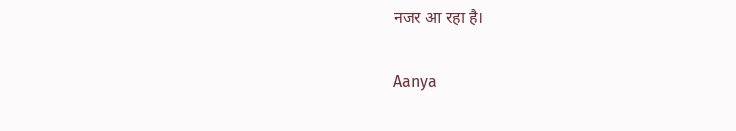नजर आ रहा है।

Aanya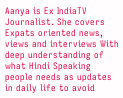Aanya is Ex IndiaTV Journalist. She covers Expats oriented news, views and interviews With deep understanding of what Hindi Speaking people needs as updates in daily life to avoid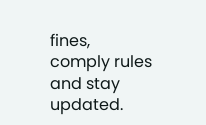fines, comply rules and stay updated.